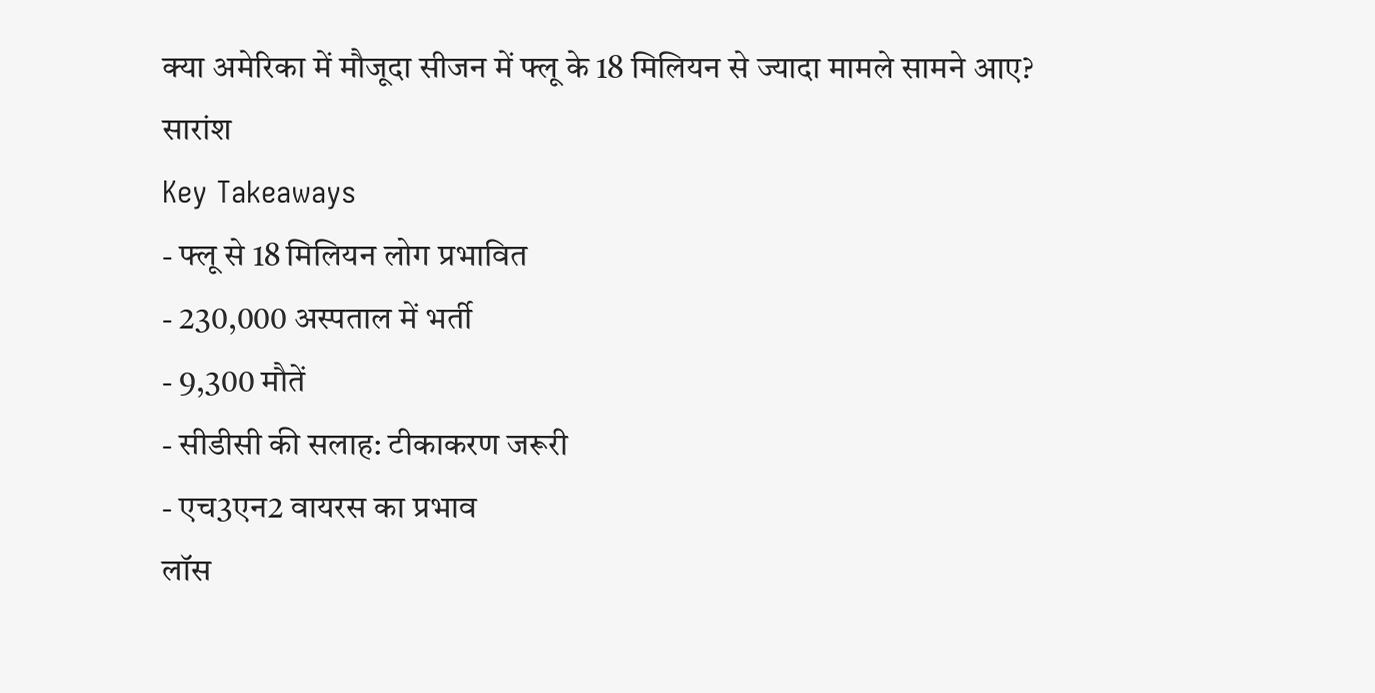क्या अमेरिका में मौजूदा सीजन में फ्लू के 18 मिलियन से ज्यादा मामले सामने आए?
सारांश
Key Takeaways
- फ्लू से 18 मिलियन लोग प्रभावित
- 230,000 अस्पताल में भर्ती
- 9,300 मौतें
- सीडीसी की सलाह: टीकाकरण जरूरी
- एच3एन2 वायरस का प्रभाव
लॉस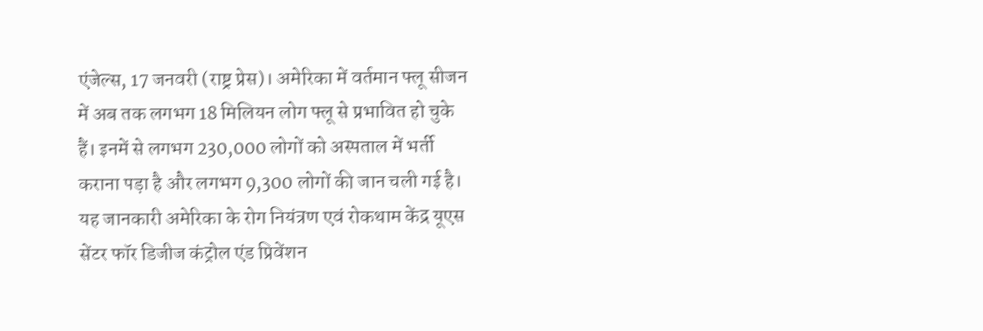एंजेल्स, 17 जनवरी (राष्ट्र प्रेस)। अमेरिका में वर्तमान फ्लू सीजन में अब तक लगभग 18 मिलियन लोग फ्लू से प्रभावित हो चुके हैं। इनमें से लगभग 230,000 लोगों को अस्पताल में भर्ती कराना पड़ा है और लगभग 9,300 लोगों की जान चली गई है। यह जानकारी अमेरिका के रोग नियंत्रण एवं रोकथाम केंद्र यूएस सेंटर फॉर डिजीज कंट्रोल एंड प्रिवेंशन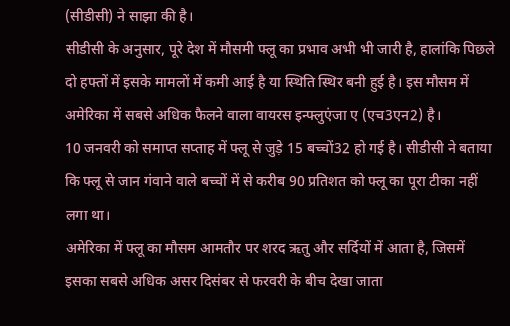(सीडीसी) ने साझा की है।
सीडीसी के अनुसार, पूरे देश में मौसमी फ्लू का प्रभाव अभी भी जारी है, हालांकि पिछले दो हफ्तों में इसके मामलों में कमी आई है या स्थिति स्थिर बनी हुई है। इस मौसम में अमेरिका में सबसे अधिक फैलने वाला वायरस इन्फ्लुएंजा ए (एच3एन2) है।
10 जनवरी को समाप्त सप्ताह में फ्लू से जुड़े 15 बच्चों32 हो गई है। सीडीसी ने बताया कि फ्लू से जान गंवाने वाले बच्चों में से करीब 90 प्रतिशत को फ्लू का पूरा टीका नहीं लगा था।
अमेरिका में फ्लू का मौसम आमतौर पर शरद ऋतु और सर्दियों में आता है, जिसमें इसका सबसे अधिक असर दिसंबर से फरवरी के बीच देखा जाता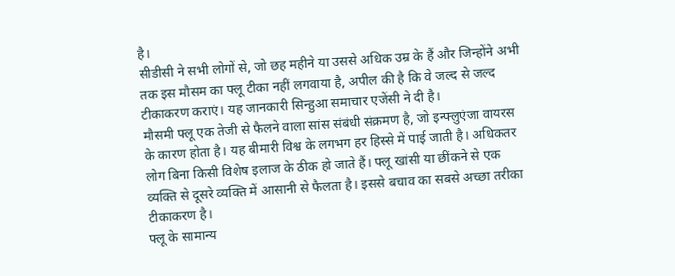है।
सीडीसी ने सभी लोगों से, जो छह महीने या उससे अधिक उम्र के हैं और जिन्होंने अभी तक इस मौसम का फ्लू टीका नहीं लगवाया है, अपील की है कि वे जल्द से जल्द टीकाकरण कराएं। यह जानकारी सिन्हुआ समाचार एजेंसी ने दी है।
मौसमी फ्लू एक तेजी से फैलने वाला सांस संबंधी संक्रमण है, जो इन्फ्लुएंजा वायरस के कारण होता है। यह बीमारी विश्व के लगभग हर हिस्से में पाई जाती है। अधिकतर लोग बिना किसी विशेष इलाज के ठीक हो जाते हैं। फ्लू खांसी या छींकने से एक व्यक्ति से दूसरे व्यक्ति में आसानी से फैलता है। इससे बचाव का सबसे अच्छा तरीका टीकाकरण है।
फ्लू के सामान्य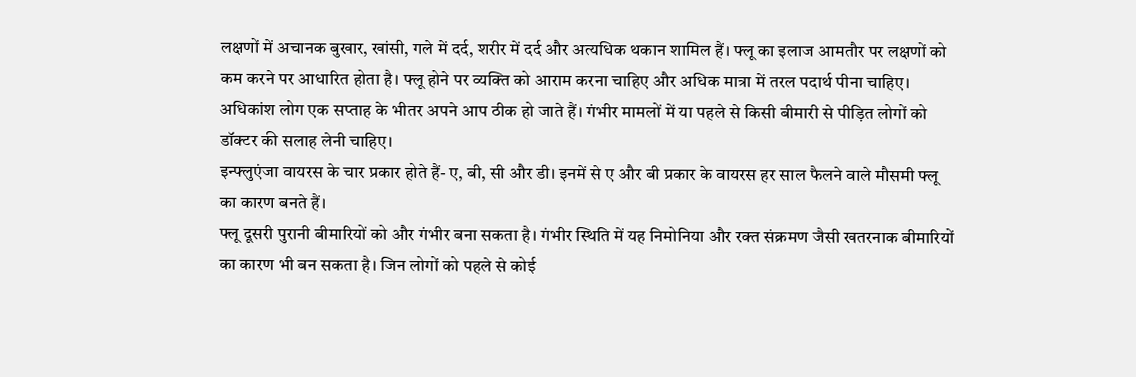लक्षणों में अचानक बुखार, खांसी, गले में दर्द, शरीर में दर्द और अत्यधिक थकान शामिल हैं। फ्लू का इलाज आमतौर पर लक्षणों को कम करने पर आधारित होता है। फ्लू होने पर व्यक्ति को आराम करना चाहिए और अधिक मात्रा में तरल पदार्थ पीना चाहिए। अधिकांश लोग एक सप्ताह के भीतर अपने आप ठीक हो जाते हैं। गंभीर मामलों में या पहले से किसी बीमारी से पीड़ित लोगों को डॉक्टर की सलाह लेनी चाहिए।
इन्फ्लुएंजा वायरस के चार प्रकार होते हैं- ए, बी, सी और डी। इनमें से ए और बी प्रकार के वायरस हर साल फैलने वाले मौसमी फ्लू का कारण बनते हैं।
फ्लू दूसरी पुरानी बीमारियों को और गंभीर बना सकता है। गंभीर स्थिति में यह निमोनिया और रक्त संक्रमण जैसी खतरनाक बीमारियों का कारण भी बन सकता है। जिन लोगों को पहले से कोई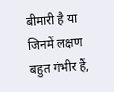बीमारी है या जिनमें लक्षण बहुत गंभीर हैं,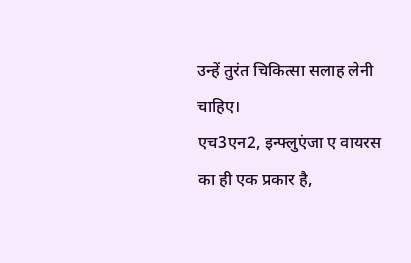उन्हें तुरंत चिकित्सा सलाह लेनी चाहिए।
एच3एन2, इन्फ्लुएंजा ए वायरस का ही एक प्रकार है,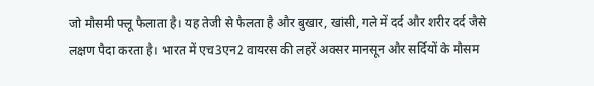जो मौसमी फ्लू फैलाता है। यह तेजी से फैलता है और बुखार, खांसी, गले में दर्द और शरीर दर्द जैसे लक्षण पैदा करता है। भारत में एच3एन2 वायरस की लहरें अक्सर मानसून और सर्दियों के मौसम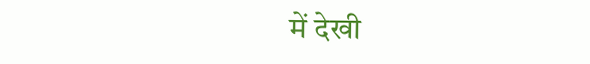में देखी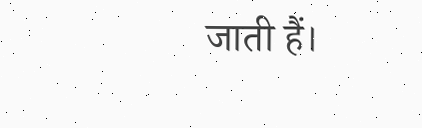जाती हैं।